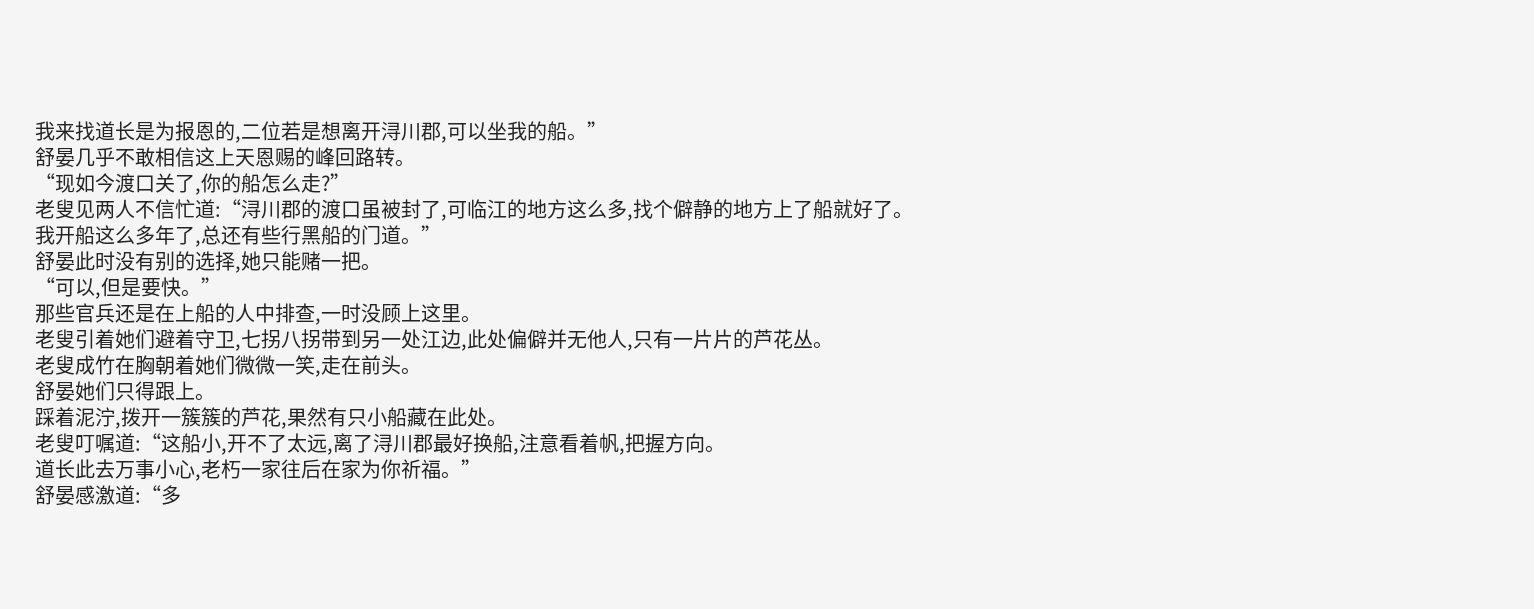我来找道长是为报恩的,二位若是想离开浔川郡,可以坐我的船。”
舒晏几乎不敢相信这上天恩赐的峰回路转。
“现如今渡口关了,你的船怎么走?”
老叟见两人不信忙道:“浔川郡的渡口虽被封了,可临江的地方这么多,找个僻静的地方上了船就好了。
我开船这么多年了,总还有些行黑船的门道。”
舒晏此时没有别的选择,她只能赌一把。
“可以,但是要快。”
那些官兵还是在上船的人中排查,一时没顾上这里。
老叟引着她们避着守卫,七拐八拐带到另一处江边,此处偏僻并无他人,只有一片片的芦花丛。
老叟成竹在胸朝着她们微微一笑,走在前头。
舒晏她们只得跟上。
踩着泥泞,拨开一簇簇的芦花,果然有只小船藏在此处。
老叟叮嘱道:“这船小,开不了太远,离了浔川郡最好换船,注意看着帆,把握方向。
道长此去万事小心,老朽一家往后在家为你祈福。”
舒晏感激道:“多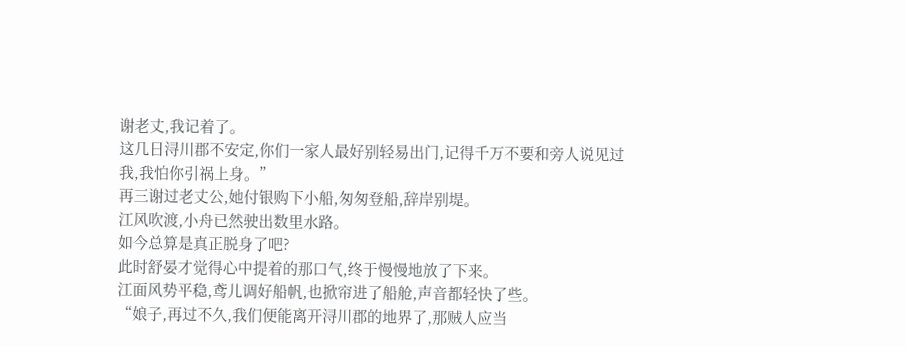谢老丈,我记着了。
这几日浔川郡不安定,你们一家人最好别轻易出门,记得千万不要和旁人说见过我,我怕你引祸上身。”
再三谢过老丈公,她付银购下小船,匆匆登船,辞岸别堤。
江风吹渡,小舟已然驶出数里水路。
如今总算是真正脱身了吧?
此时舒晏才觉得心中提着的那口气,终于慢慢地放了下来。
江面风势平稳,鸢儿调好船帆,也掀帘进了船舱,声音都轻快了些。
“娘子,再过不久,我们便能离开浔川郡的地界了,那贼人应当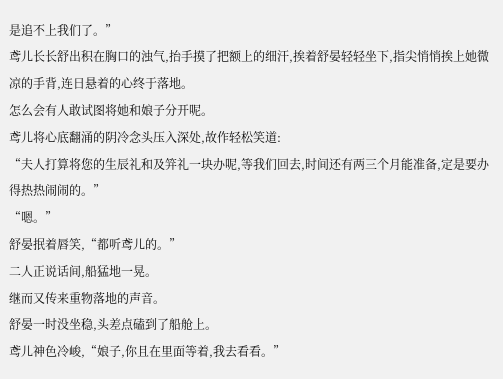是追不上我们了。”
鸢儿长长舒出积在胸口的浊气,抬手摸了把额上的细汗,挨着舒晏轻轻坐下,指尖悄悄挨上她微凉的手背,连日悬着的心终于落地。
怎么会有人敢试图将她和娘子分开呢。
鸢儿将心底翻涌的阴冷念头压入深处,故作轻松笑道:
“夫人打算将您的生辰礼和及笄礼一块办呢,等我们回去,时间还有两三个月能准备,定是要办得热热闹闹的。”
“嗯。”
舒晏抿着唇笑,“都听鸢儿的。”
二人正说话间,船猛地一晃。
继而又传来重物落地的声音。
舒晏一时没坐稳,头差点磕到了船舱上。
鸢儿神色冷峻,“娘子,你且在里面等着,我去看看。”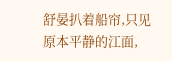舒晏扒着船帘,只见原本平静的江面,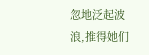忽地泛起波浪,推得她们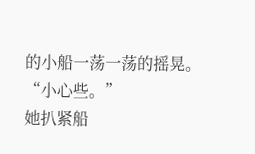的小船一荡一荡的摇晃。
“小心些。”
她扒紧船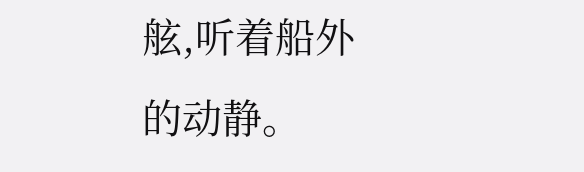舷,听着船外的动静。